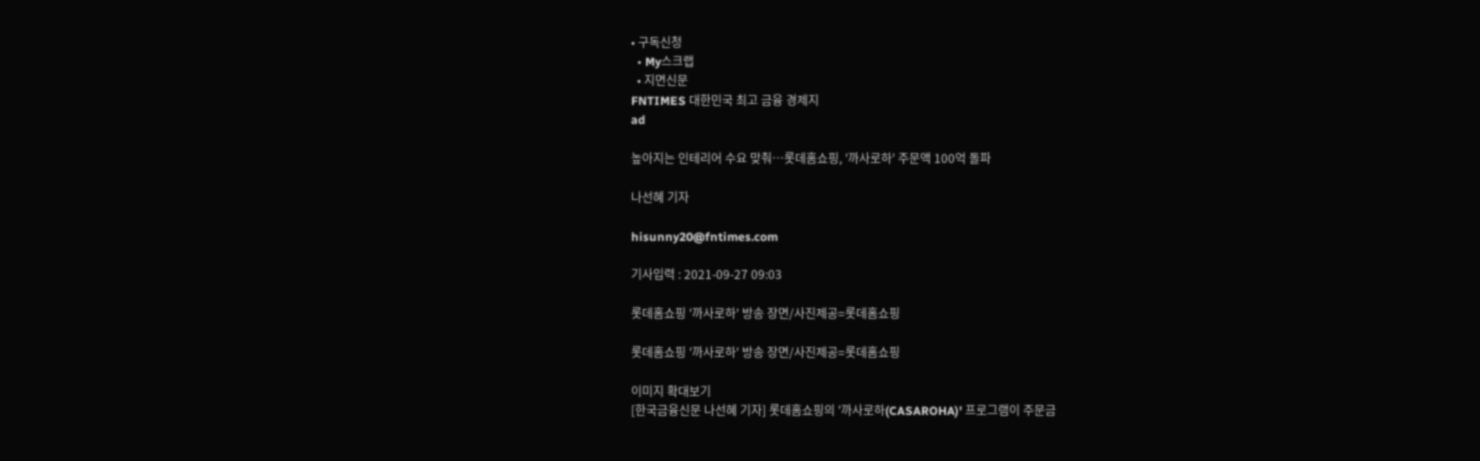• 구독신청
  • My스크랩
  • 지면신문
FNTIMES 대한민국 최고 금융 경제지
ad

높아지는 인테리어 수요 맞춰…롯데홈쇼핑, '까사로하' 주문액 100억 돌파

나선혜 기자

hisunny20@fntimes.com

기사입력 : 2021-09-27 09:03

롯데홈쇼핑 '까사로하' 방송 장면/사진제공=롯데홈쇼핑

롯데홈쇼핑 '까사로하' 방송 장면/사진제공=롯데홈쇼핑

이미지 확대보기
[한국금융신문 나선혜 기자] 롯데홈쇼핑의 '까사로하(CASAROHA)' 프로그램이 주문금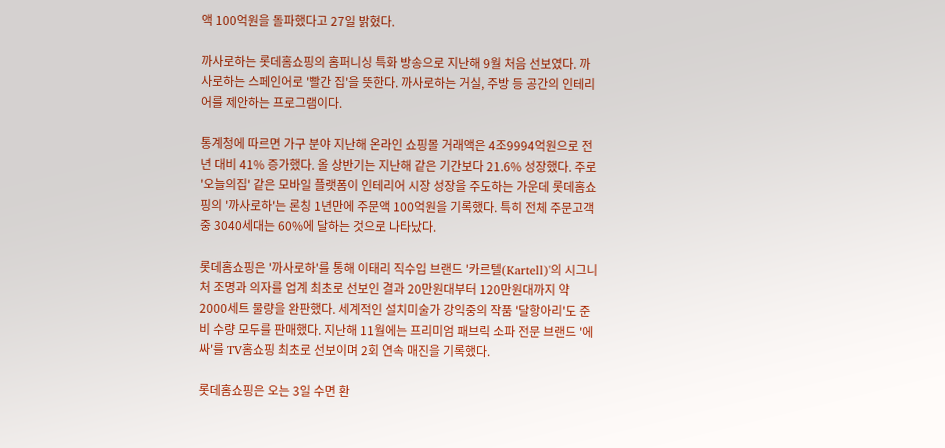액 100억원을 돌파했다고 27일 밝혔다.

까사로하는 롯데홈쇼핑의 홈퍼니싱 특화 방송으로 지난해 9월 처음 선보였다. 까사로하는 스페인어로 '빨간 집'을 뜻한다. 까사로하는 거실, 주방 등 공간의 인테리어를 제안하는 프로그램이다.

통계청에 따르면 가구 분야 지난해 온라인 쇼핑몰 거래액은 4조9994억원으로 전년 대비 41% 증가했다. 올 상반기는 지난해 같은 기간보다 21.6% 성장했다. 주로 '오늘의집' 같은 모바일 플랫폼이 인테리어 시장 성장을 주도하는 가운데 롯데홈쇼핑의 '까사로하'는 론칭 1년만에 주문액 100억원을 기록했다. 특히 전체 주문고객 중 3040세대는 60%에 달하는 것으로 나타났다.

롯데홈쇼핑은 '까사로하'를 통해 이태리 직수입 브랜드 '카르텔(Kartell)'의 시그니처 조명과 의자를 업계 최초로 선보인 결과 20만원대부터 120만원대까지 약 2000세트 물량을 완판했다. 세계적인 설치미술가 강익중의 작품 '달항아리'도 준비 수량 모두를 판매했다. 지난해 11월에는 프리미엄 패브릭 소파 전문 브랜드 '에싸'를 TV홈쇼핑 최초로 선보이며 2회 연속 매진을 기록했다.

롯데홈쇼핑은 오는 3일 수면 환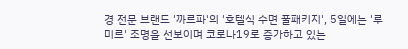경 전문 브랜드 '까르파'의 '호텔식 수면 풀패키지', 5일에는 '루미르' 조명을 선보이며 코로나19로 증가하고 있는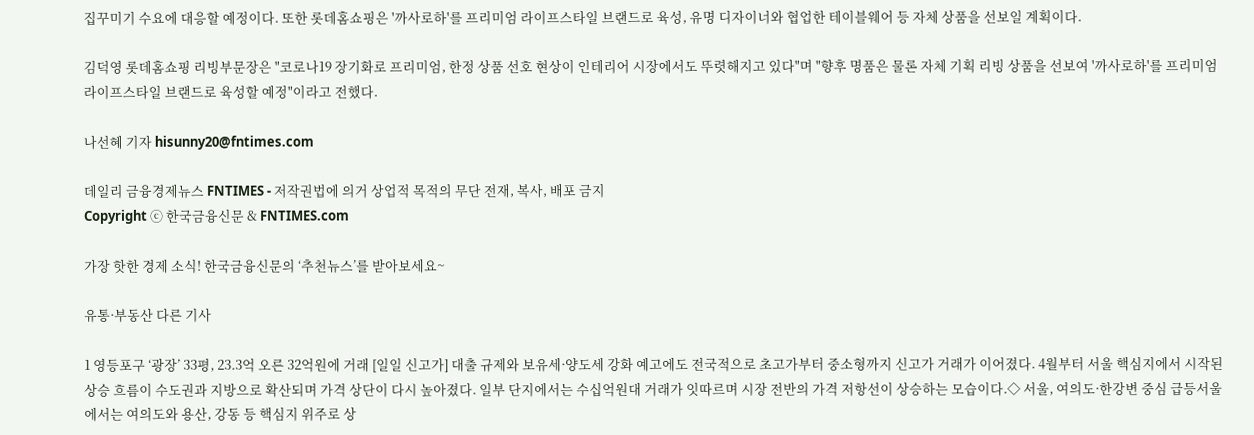집꾸미기 수요에 대응할 예정이다. 또한 롯데홈쇼핑은 '까사로하'를 프리미엄 라이프스타일 브랜드로 육성, 유명 디자이너와 협업한 테이블웨어 등 자체 상품을 선보일 계획이다.

김덕영 롯데홈쇼핑 리빙부문장은 "코로나19 장기화로 프리미엄, 한정 상품 선호 현상이 인테리어 시장에서도 뚜렷해지고 있다"며 "향후 명품은 물론 자체 기획 리빙 상품을 선보여 '까사로하'를 프리미엄 라이프스타일 브랜드로 육성할 예정"이라고 전했다.

나선혜 기자 hisunny20@fntimes.com

데일리 금융경제뉴스 FNTIMES - 저작권법에 의거 상업적 목적의 무단 전재, 복사, 배포 금지
Copyright ⓒ 한국금융신문 & FNTIMES.com

가장 핫한 경제 소식! 한국금융신문의 ‘추천뉴스’를 받아보세요~

유통·부동산 다른 기사

1 영등포구 ‘광장’ 33평, 23.3억 오른 32억원에 거래 [일일 신고가] 대출 규제와 보유세·양도세 강화 예고에도 전국적으로 초고가부터 중소형까지 신고가 거래가 이어졌다. 4월부터 서울 핵심지에서 시작된 상승 흐름이 수도권과 지방으로 확산되며 가격 상단이 다시 높아졌다. 일부 단지에서는 수십억원대 거래가 잇따르며 시장 전반의 가격 저항선이 상승하는 모습이다.◇ 서울, 여의도·한강변 중심 급등서울에서는 여의도와 용산, 강동 등 핵심지 위주로 상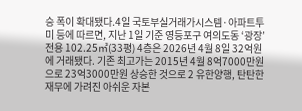승 폭이 확대됐다.4일 국토부실거래가시스템·아파트투미 등에 따르면, 지난 1일 기준 영등포구 여의도동 ‘광장’ 전용 102.25㎡(33평) 4층은 2026년 4월 8일 32억원에 거래됐다. 기존 최고가는 2015년 4월 8억7000만원으로 23억3000만원 상승한 것으로 2 유한양행, 탄탄한 재무에 가려진 아쉬운 자본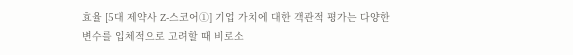효율 [5대 제약사 Z-스코어①] 기업 가치에 대한 객관적 평가는 다양한 변수를 입체적으로 고려할 때 비로소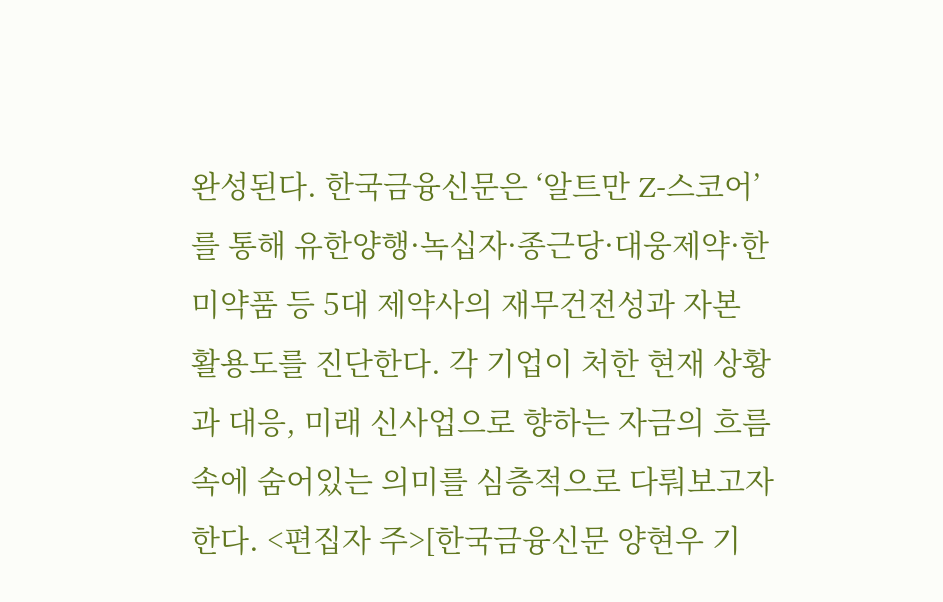완성된다. 한국금융신문은 ‘알트만 Z-스코어’를 통해 유한양행·녹십자·종근당·대웅제약·한미약품 등 5대 제약사의 재무건전성과 자본 활용도를 진단한다. 각 기업이 처한 현재 상황과 대응, 미래 신사업으로 향하는 자금의 흐름 속에 숨어있는 의미를 심층적으로 다뤄보고자 한다. <편집자 주>[한국금융신문 양현우 기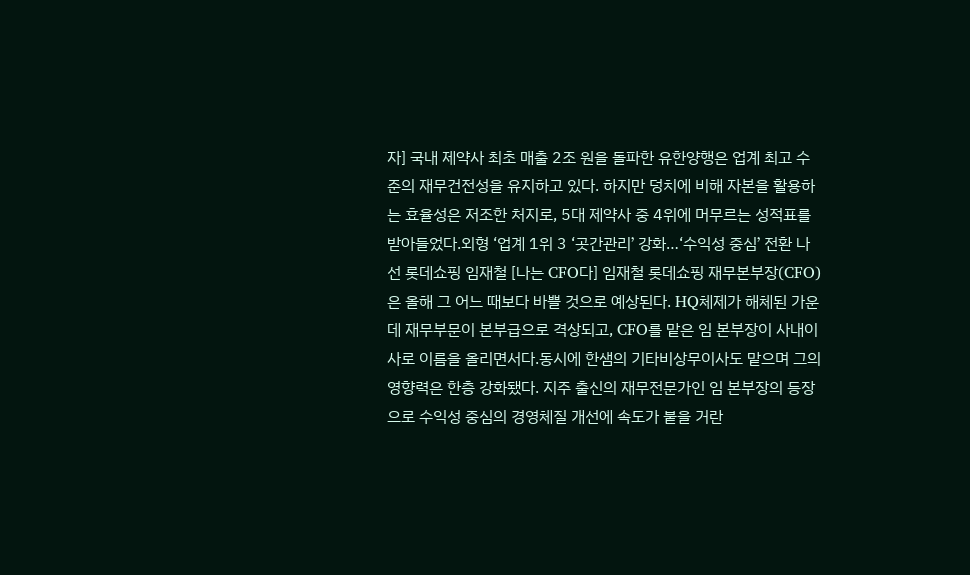자] 국내 제약사 최초 매출 2조 원을 돌파한 유한양행은 업계 최고 수준의 재무건전성을 유지하고 있다. 하지만 덩치에 비해 자본을 활용하는 효율성은 저조한 처지로, 5대 제약사 중 4위에 머무르는 성적표를 받아들었다.외형 ‘업계 1위 3 ‘곳간관리ʼ 강화…‘수익성 중심ʼ 전환 나선 롯데쇼핑 임재철 [나는 CFO다] 임재철 롯데쇼핑 재무본부장(CFO)은 올해 그 어느 때보다 바쁠 것으로 예상된다. HQ체제가 해체된 가운데 재무부문이 본부급으로 격상되고, CFO를 맡은 임 본부장이 사내이사로 이름을 올리면서다.동시에 한샘의 기타비상무이사도 맡으며 그의 영향력은 한층 강화됐다. 지주 출신의 재무전문가인 임 본부장의 등장으로 수익성 중심의 경영체질 개선에 속도가 붙을 거란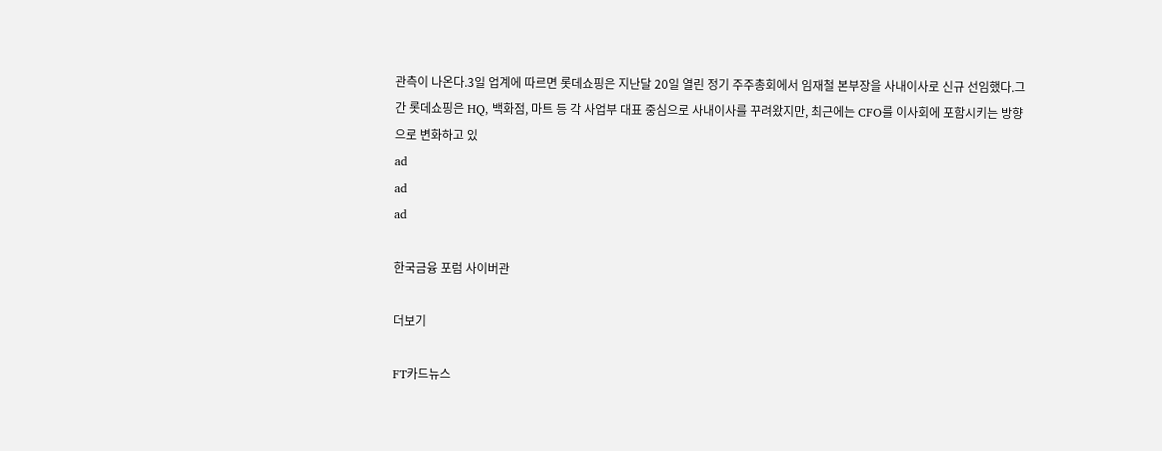관측이 나온다.3일 업계에 따르면 롯데쇼핑은 지난달 20일 열린 정기 주주총회에서 임재철 본부장을 사내이사로 신규 선임했다.그간 롯데쇼핑은 HQ, 백화점, 마트 등 각 사업부 대표 중심으로 사내이사를 꾸려왔지만, 최근에는 CFO를 이사회에 포함시키는 방향으로 변화하고 있
ad
ad
ad

한국금융 포럼 사이버관

더보기

FT카드뉴스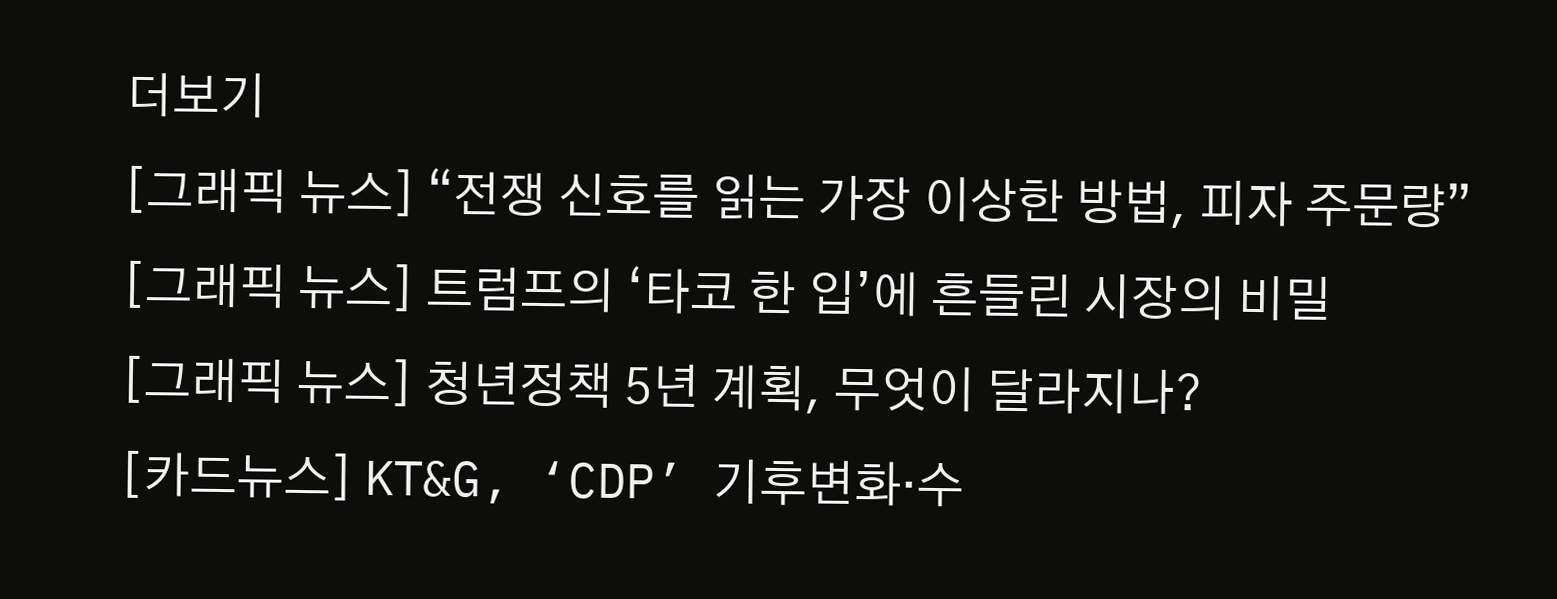더보기
[그래픽 뉴스] “전쟁 신호를 읽는 가장 이상한 방법, 피자 주문량”
[그래픽 뉴스] 트럼프의 ‘타코 한 입’에 흔들린 시장의 비밀
[그래픽 뉴스] 청년정책 5년 계획, 무엇이 달라지나?
[카드뉴스] KT&G, ‘CDP’ 기후변화·수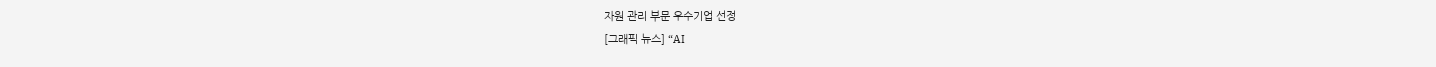자원 관리 부문 우수기업 선정
[그래픽 뉴스] “AI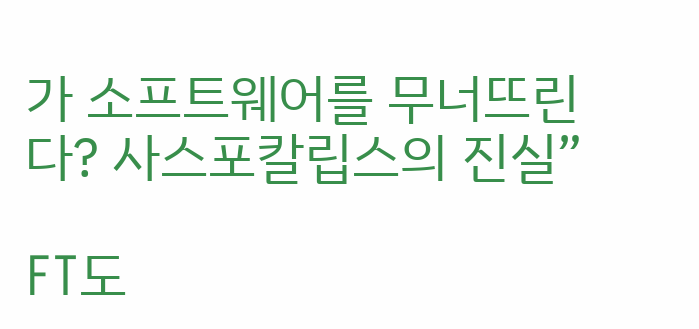가 소프트웨어를 무너뜨린다? 사스포칼립스의 진실”

FT도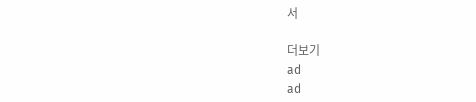서

더보기
ad
ad